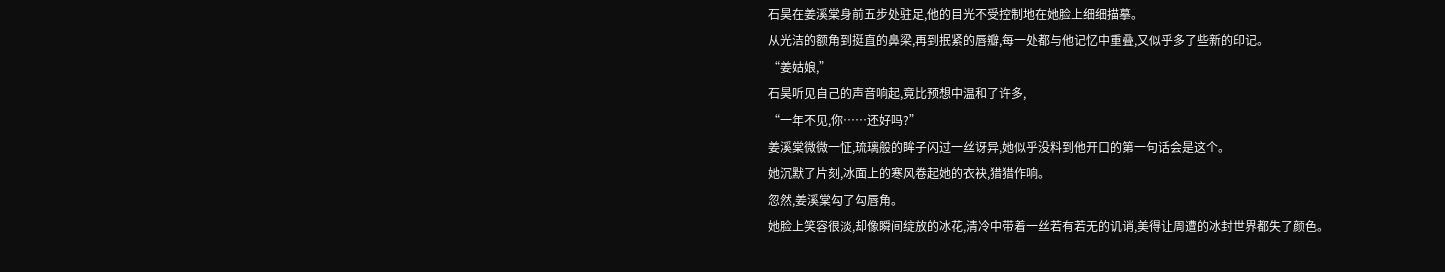石昊在姜溪棠身前五步处驻足,他的目光不受控制地在她脸上细细描摹。
从光洁的额角到挺直的鼻梁,再到抿紧的唇瓣,每一处都与他记忆中重叠,又似乎多了些新的印记。
“姜姑娘,”
石昊听见自己的声音响起,竟比预想中温和了许多,
“一年不见,你……还好吗?”
姜溪棠微微一怔,琉璃般的眸子闪过一丝讶异,她似乎没料到他开口的第一句话会是这个。
她沉默了片刻,冰面上的寒风卷起她的衣袂,猎猎作响。
忽然,姜溪棠勾了勾唇角。
她脸上笑容很淡,却像瞬间绽放的冰花,清冷中带着一丝若有若无的讥诮,美得让周遭的冰封世界都失了颜色。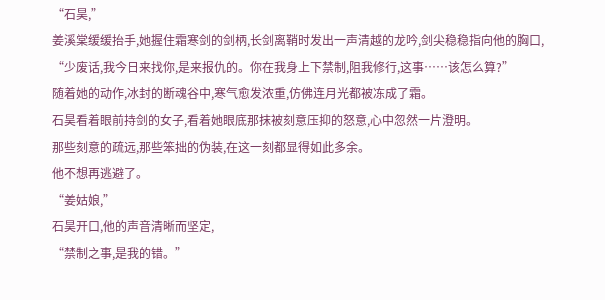“石昊,”
姜溪棠缓缓抬手,她握住霜寒剑的剑柄,长剑离鞘时发出一声清越的龙吟,剑尖稳稳指向他的胸口,
“少废话,我今日来找你,是来报仇的。你在我身上下禁制,阻我修行,这事……该怎么算?”
随着她的动作,冰封的断魂谷中,寒气愈发浓重,仿佛连月光都被冻成了霜。
石昊看着眼前持剑的女子,看着她眼底那抹被刻意压抑的怒意,心中忽然一片澄明。
那些刻意的疏远,那些笨拙的伪装,在这一刻都显得如此多余。
他不想再逃避了。
“姜姑娘,”
石昊开口,他的声音清晰而坚定,
“禁制之事,是我的错。”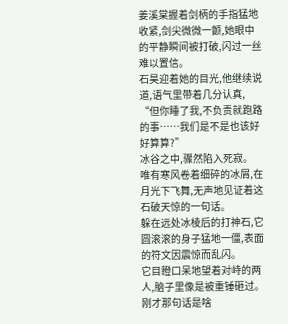姜溪棠握着剑柄的手指猛地收紧,剑尖微微一颤,她眼中的平静瞬间被打破,闪过一丝难以置信。
石昊迎着她的目光,他继续说道,语气里带着几分认真,
“但你睡了我,不负责就跑路的事……我们是不是也该好好算算?”
冰谷之中,骤然陷入死寂。
唯有寒风卷着细碎的冰屑,在月光下飞舞,无声地见证着这石破天惊的一句话。
躲在远处冰棱后的打神石,它圆滚滚的身子猛地一僵,表面的符文因震惊而乱闪。
它目瞪口呆地望着对峙的两人,脑子里像是被重锤砸过。
刚才那句话是啥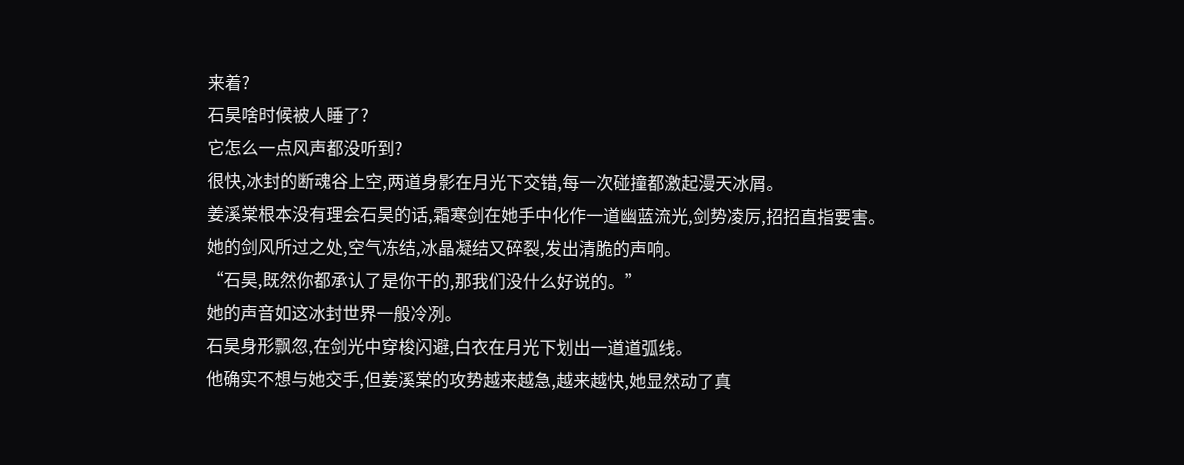来着?
石昊啥时候被人睡了?
它怎么一点风声都没听到?
很快,冰封的断魂谷上空,两道身影在月光下交错,每一次碰撞都激起漫天冰屑。
姜溪棠根本没有理会石昊的话,霜寒剑在她手中化作一道幽蓝流光,剑势凌厉,招招直指要害。
她的剑风所过之处,空气冻结,冰晶凝结又碎裂,发出清脆的声响。
“石昊,既然你都承认了是你干的,那我们没什么好说的。”
她的声音如这冰封世界一般冷冽。
石昊身形飘忽,在剑光中穿梭闪避,白衣在月光下划出一道道弧线。
他确实不想与她交手,但姜溪棠的攻势越来越急,越来越快,她显然动了真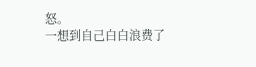怒。
一想到自己白白浪费了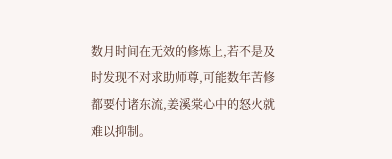数月时间在无效的修炼上,若不是及时发现不对求助师尊,可能数年苦修都要付诸东流,姜溪棠心中的怒火就难以抑制。